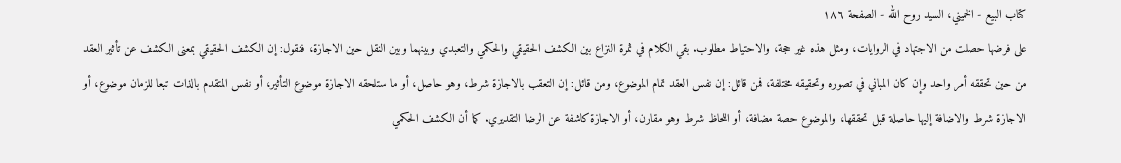كتاب البيع - الخميني، السيد روح الله - الصفحة ١٨٦
على فرضها حصلت من الاجتهاد في الروايات، ومثل هذه غير حجة، والاحتياط مطلوب. بقي الكلام في ثمرة النزاع بين الكشف الحقيقي والحكمي والتعبدي وبينهما وبين النقل حين الاجازة، فنقول: إن الكشف الحقيقي بمعنى الكشف عن تأثير العقد من حين تحققه أمر واحد وإن كان المباني في تصوره وتحقيقه مختلفة، فمن قائل: إن نفس العقد تمام الموضوع، ومن قائل: إن التعقب بالاجازة شرط، وهو حاصل، أو ما ستلحقه الاجازة موضوع التأثير، أو نفس المتقدم بالذات تبعا للزمان موضوع، أو الاجازة شرط والاضافة إليها حاصلة قبل تحققها، والموضوع حصة مضافة، أو اللحاظ شرط وهو مقارن، أو الاجازة كاشفة عن الرضا التقديري. كما أن الكشف الحكمي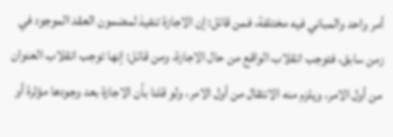أمر واحد والمباني فيه مختلفة، فمن قائل: إن الاجازة تنفيذ لمضمون العقد الموجود في زمن سابق، فتوجب انقلاب الواقع من حال الاجازة، ومن قائل: إنها توجب انقلاب العنوان من أول الامر، ويلزم منه الانتقال من أول الامر، ولو قلنا بأن الاجازة بعد وجودها مؤثرة أو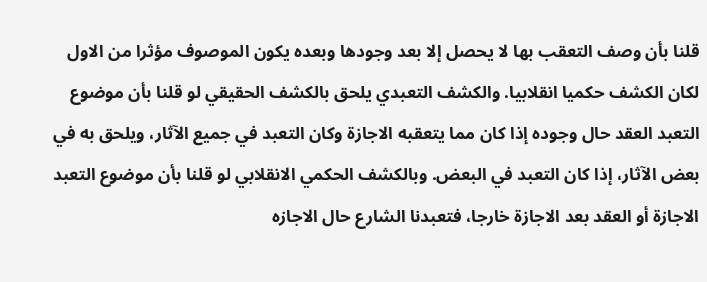قلنا بأن وصف التعقب بها لا يحصل إلا بعد وجودها وبعده يكون الموصوف مؤثرا من الاول لكان الكشف حكميا انقلابيا. والكشف التعبدي يلحق بالكشف الحقيقي لو قلنا بأن موضوع التعبد العقد حال وجوده إذا كان مما يتعقبه الاجازة وكان التعبد في جميع الآثار، ويلحق به في بعض الآثار، إذا كان التعبد في البعض. وبالكشف الحكمي الانقلابي لو قلنا بأن موضوع التعبد الاجازة أو العقد بعد الاجازة خارجا، فتعبدنا الشارع حال الاجازه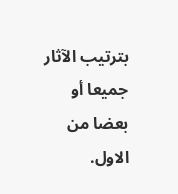بترتيب الآثار جميعا أو بعضا من الاول.